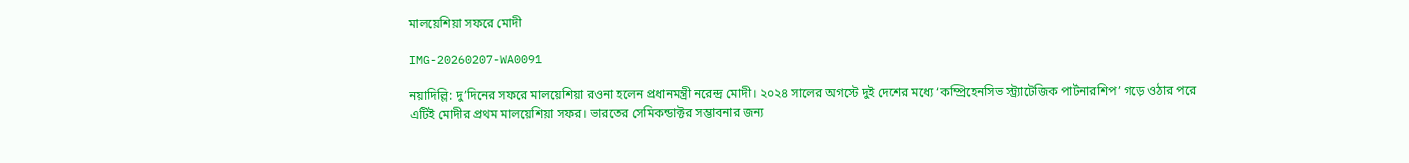মালয়েশিয়া সফরে মোদী

IMG-20260207-WA0091

নয়াদিল্লি: দু’দিনের সফরে মালয়েশিয়া রওনা হলেন প্রধানমন্ত্রী নরেন্দ্র মোদী। ২০২৪ সালের অগস্টে দুই দেশের মধ্যে ‘কম্প্রিহেনসিভ স্ট্র্যাটেজিক পার্টনারশিপ’ গড়ে ওঠার পরে এটিই মোদীর প্রথম মালয়েশিয়া সফর। ভারতের সেমিকন্ডাক্টর সম্ভাবনার জন্য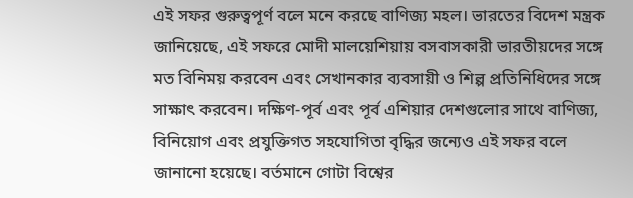এই সফর গুরুত্বপূর্ণ বলে মনে করছে বাণিজ্য মহল। ভারতের বিদেশ মন্ত্রক জানিয়েছে, এই সফরে মোদী মালয়েশিয়ায় বসবাসকারী ভারতীয়দের সঙ্গে মত বিনিময় করবেন এবং সেখানকার ব্যবসায়ী ও শিল্প প্রতিনিধিদের সঙ্গে সাক্ষাৎ করবেন। দক্ষিণ-পূর্ব এবং পূর্ব এশিয়ার দেশগুলোর সাথে বাণিজ্য, বিনিয়োগ এবং প্রযুক্তিগত সহযোগিতা বৃদ্ধির জন্যেও এই সফর বলে জানানো হয়েছে। বর্তমানে গোটা বিশ্বের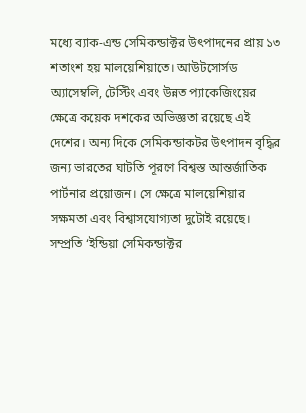মধ্যে ব্যাক-এন্ড সেমিকন্ডাক্টর উৎপাদনের প্রায় ১৩ শতাংশ হয় মালয়েশিয়াতে। আউটসোর্সড অ্যাসেম্বলি, টেস্টিং এবং উন্নত প্যাকেজিংয়ের ক্ষেত্রে কয়েক দশকের অভিজ্ঞতা রয়েছে এই দেশের। অন্য দিকে সেমিকন্ডাকটর উৎপাদন বৃদ্ধির জন্য ভারতের ঘাটতি পূরণে বিশ্বস্ত আন্তর্জাতিক পার্টনার প্রয়োজন। সে ক্ষেত্রে মালয়েশিয়ার সক্ষমতা এবং বিশ্বাসযোগ্যতা দুটোই রয়েছে। সম্প্রতি ‘ইন্ডিয়া সেমিকন্ডাক্টর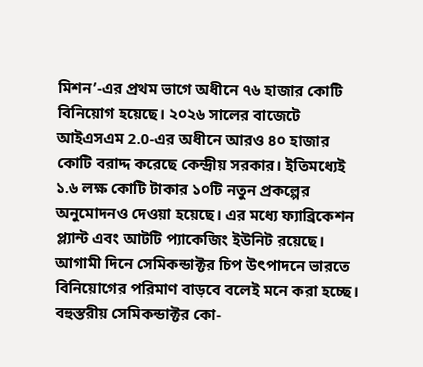মিশন’-এর প্রথম ভাগে অধীনে ৭৬ হাজার কোটি বিনিয়োগ হয়েছে। ২০২৬ সালের বাজেটে আইএসএম 2.0-এর অধীনে আরও ৪০ হাজার কোটি বরাদ্দ করেছে কেন্দ্রীয় সরকার। ইতিমধ্যেই ১.৬ লক্ষ কোটি টাকার ১০টি নতুন প্রকল্পের অনুমোদনও দেওয়া হয়েছে। এর মধ্যে ফ্যাব্রিকেশন প্ল্যান্ট এবং আটটি প্যাকেজিং ইউনিট রয়েছে। আগামী দিনে সেমিকন্ডাক্টর চিপ উৎপাদনে ভারতে বিনিয়োগের পরিমাণ বাড়বে বলেই মনে করা হচ্ছে। বহুস্তরীয় সেমিকন্ডাক্টর কো-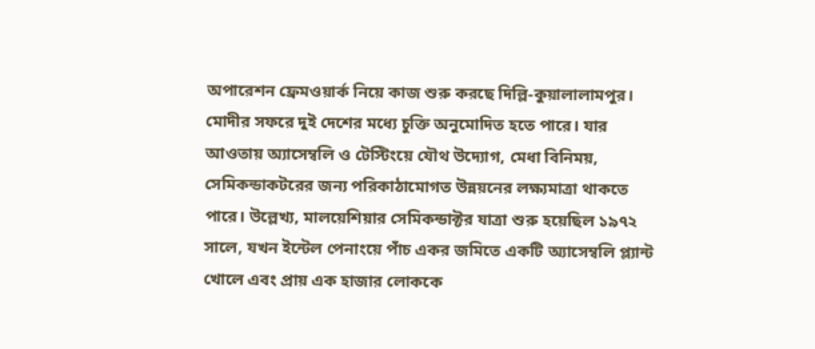অপারেশন ফ্রেমওয়ার্ক নিয়ে কাজ শুরু করছে দিল্লি-কুয়ালালামপুর। মোদীর সফরে দুই দেশের মধ্যে চুক্তি অনুমোদিত হতে পারে। যার আওতায় অ্যাসেম্বলি ও টেস্টিংয়ে যৌথ উদ্যোগ, মেধা বিনিময়, সেমিকন্ডাকটরের জন্য পরিকাঠামোগত উন্নয়নের লক্ষ্যমাত্রা থাকতে পারে। উল্লেখ্য, মালয়েশিয়ার সেমিকন্ডাক্টর যাত্রা শুরু হয়েছিল ১৯৭২ সালে, যখন ইন্টেল পেনাংয়ে পাঁচ একর জমিতে একটি অ্যাসেম্বলি প্ল্যান্ট খোলে এবং প্রায় এক হাজার লোককে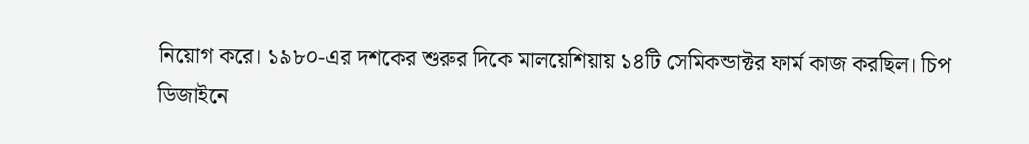নিয়োগ করে। ১৯৮০-এর দশকের শুরুর দিকে মালয়েশিয়ায় ১৪টি সেমিকন্ডাক্টর ফার্ম কাজ করছিল। চিপ ডিজাইনে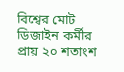বিশ্বের মোট ডিজাইন কর্মীর প্রায় ২০ শতাংশ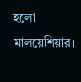হলো মালয়েশিয়ার।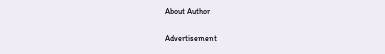About Author

Advertisement